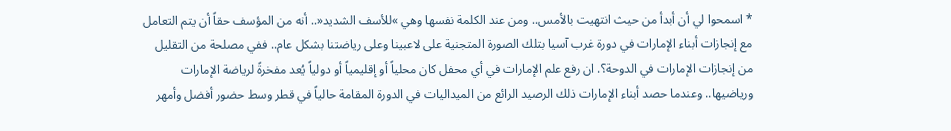* اسمحوا لي أن أبدأ من حيث انتهيت بالأمس.. ومن عند الكلمة نفسها وهي »للأسف الشديد«.. أنه من المؤسف حقاً أن يتم التعامل مع إنجازات أبناء الإمارات في دورة غرب آسيا بتلك الصورة المتجنية على لاعبينا وعلى رياضتنا بشكل عام.. ففي مصلحة من التقليل من إنجازات الإمارات في الدوحة؟. ان رفع علم الإمارات في أي محفل كان محلياً أو إقليمياً أو دولياً يُعد مفخرةً لرياضة الإمارات ورياضيها.. وعندما حصد أبناء الإمارات ذلك الرصيد الرائع من الميداليات في الدورة المقامة حالياً في قطر وسط حضور أفضل وأمهر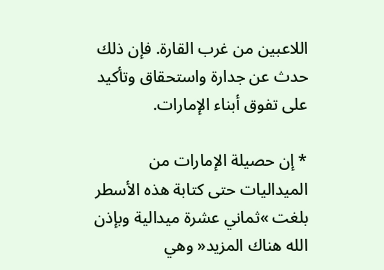اللاعبين من غرب القارة. فإن ذلك حدث عن جدارة واستحقاق وتأكيد على تفوق أبناء الإمارات.

* إن حصيلة الإمارات من الميداليات حتى كتابة هذه الأسطر بلغت »ثماني عشرة ميدالية وبإذن الله هناك المزيد« وهي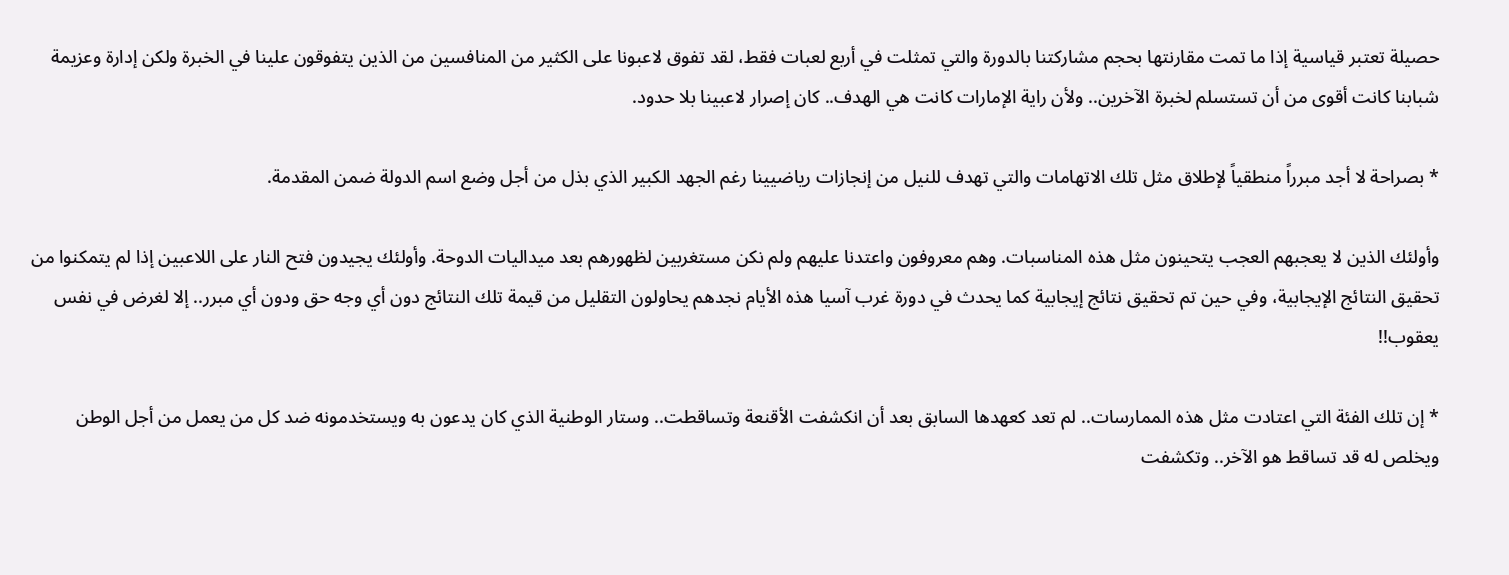حصيلة تعتبر قياسية إذا ما تمت مقارنتها بحجم مشاركتنا بالدورة والتي تمثلت في أربع لعبات فقط، لقد تفوق لاعبونا على الكثير من المنافسين من الذين يتفوقون علينا في الخبرة ولكن إدارة وعزيمة شبابنا كانت أقوى من أن تستسلم لخبرة الآخرين.. ولأن راية الإمارات كانت هي الهدف.. كان إصرار لاعبينا بلا حدود.

* بصراحة لا أجد مبرراً منطقياً لإطلاق مثل تلك الاتهامات والتي تهدف للنيل من إنجازات رياضيينا رغم الجهد الكبير الذي بذل من أجل وضع اسم الدولة ضمن المقدمة.

وأولئك الذين لا يعجبهم العجب يتحينون مثل هذه المناسبات. وهم معروفون واعتدنا عليهم ولم نكن مستغربين لظهورهم بعد ميداليات الدوحة. وأولئك يجيدون فتح النار على اللاعبين إذا لم يتمكنوا من تحقيق النتائج الإيجابية، وفي حين تم تحقيق نتائج إيجابية كما يحدث في دورة غرب آسيا هذه الأيام نجدهم يحاولون التقليل من قيمة تلك النتائج دون أي وجه حق ودون أي مبرر.. إلا لغرض في نفس يعقوب!!

* إن تلك الفئة التي اعتادت مثل هذه الممارسات.. لم تعد كعهدها السابق بعد أن انكشفت الأقنعة وتساقطت.. وستار الوطنية الذي كان يدعون به ويستخدمونه ضد كل من يعمل من أجل الوطن ويخلص له قد تساقط هو الآخر.. وتكشفت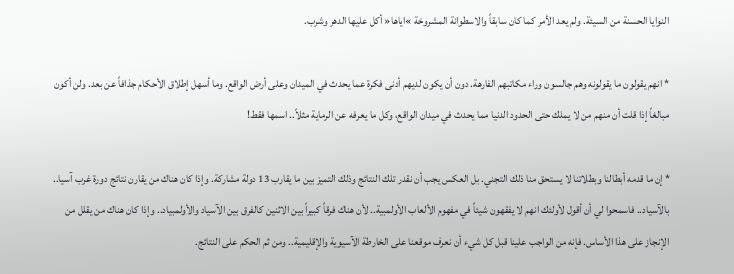النوايا الحسنة من السيئة. ولم يعد الأمر كما كان سابقاً والاسطوانة المشروخة »اياها« أكل عليها الدهر وشرب.

* انهم يقولون ما يقولونه وهم جالسون وراء مكاتبهم الفارهة. دون أن يكون لديهم أدنى فكرة عما يحدث في الميدان وعلى أرض الواقع. وما أسهل إطلاق الأحكام جذافاً عن بعد. ولن أكون مبالغاً إذا قلت أن منهم من لا يملك حتى الحدود الدنيا مما يحدث في ميدان الواقع، وكل ما يعرفه عن الرماية مثلاً.. اسمها فقط!

* إن ما قدمه أبطالنا وبطلاتنا لا يستحق منا ذلك التجني. بل العكس يجب أن نقدر تلك النتائج وذلك التميز بين ما يقارب 13 دولة مشاركة. وإذا كان هناك من يقارن نتائج دورة غرب آسيا.. بالآسياد.. فاسمحوا لي أن أقول لأولئك انهم لا يفقهون شيئاً في مفهوم الألعاب الأولمبية.. لأن هناك فرقاً كبيراً بين الاثنين كالفرق بين الآسياد والأولمبياد.. وإذا كان هناك من يقلل من الإنجاز على هذا الأساس. فإنه من الواجب علينا قبل كل شيء أن نعرف موقعنا على الخارطة الآسيوية والإقليمية.. ومن ثم الحكم على النتائج.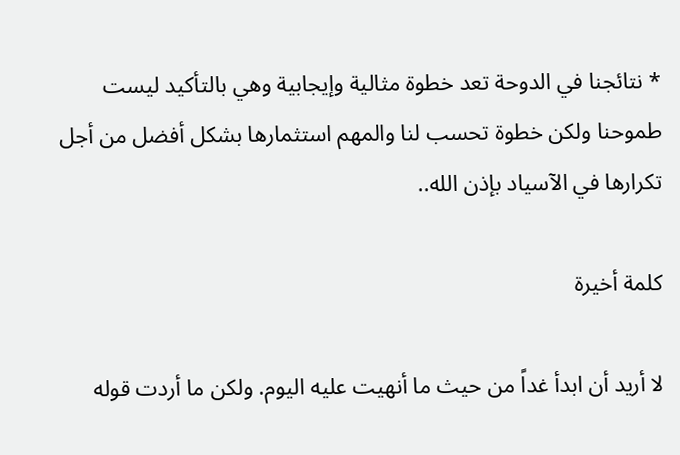* نتائجنا في الدوحة تعد خطوة مثالية وإيجابية وهي بالتأكيد ليست طموحنا ولكن خطوة تحسب لنا والمهم استثمارها بشكل أفضل من أجل تكرارها في الآسياد بإذن الله..

كلمة أخيرة

لا أريد أن ابدأ غداً من حيث ما أنهيت عليه اليوم. ولكن ما أردت قوله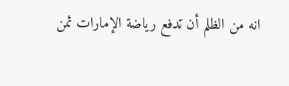انه من الظلم أن تدفع رياضة الإمارات ثمن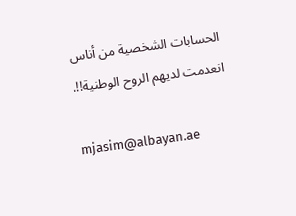الحسابات الشخصية من أناس انعدمت لديهم الروح الوطنية!!.

mjasim@albayan.ae